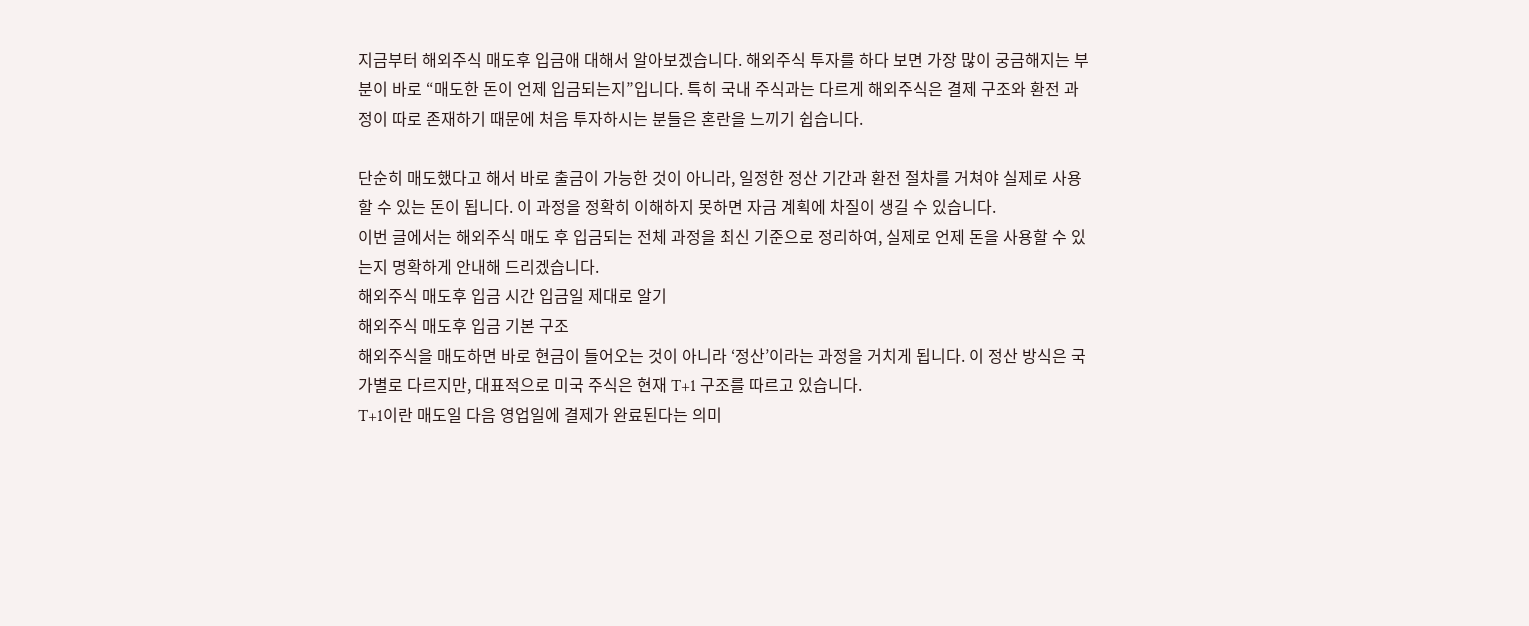지금부터 해외주식 매도후 입금애 대해서 알아보겠습니다. 해외주식 투자를 하다 보면 가장 많이 궁금해지는 부분이 바로 “매도한 돈이 언제 입금되는지”입니다. 특히 국내 주식과는 다르게 해외주식은 결제 구조와 환전 과정이 따로 존재하기 때문에 처음 투자하시는 분들은 혼란을 느끼기 쉽습니다.

단순히 매도했다고 해서 바로 출금이 가능한 것이 아니라, 일정한 정산 기간과 환전 절차를 거쳐야 실제로 사용할 수 있는 돈이 됩니다. 이 과정을 정확히 이해하지 못하면 자금 계획에 차질이 생길 수 있습니다.
이번 글에서는 해외주식 매도 후 입금되는 전체 과정을 최신 기준으로 정리하여, 실제로 언제 돈을 사용할 수 있는지 명확하게 안내해 드리겠습니다.
해외주식 매도후 입금 시간 입금일 제대로 알기
해외주식 매도후 입금 기본 구조
해외주식을 매도하면 바로 현금이 들어오는 것이 아니라 ‘정산’이라는 과정을 거치게 됩니다. 이 정산 방식은 국가별로 다르지만, 대표적으로 미국 주식은 현재 T+1 구조를 따르고 있습니다.
T+1이란 매도일 다음 영업일에 결제가 완료된다는 의미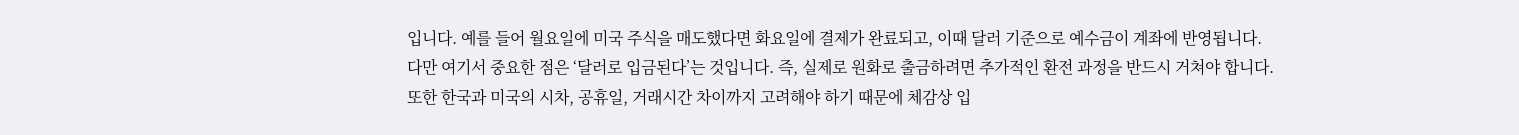입니다. 예를 들어 월요일에 미국 주식을 매도했다면 화요일에 결제가 완료되고, 이때 달러 기준으로 예수금이 계좌에 반영됩니다.
다만 여기서 중요한 점은 ‘달러로 입금된다’는 것입니다. 즉, 실제로 원화로 출금하려면 추가적인 환전 과정을 반드시 거쳐야 합니다.
또한 한국과 미국의 시차, 공휴일, 거래시간 차이까지 고려해야 하기 때문에 체감상 입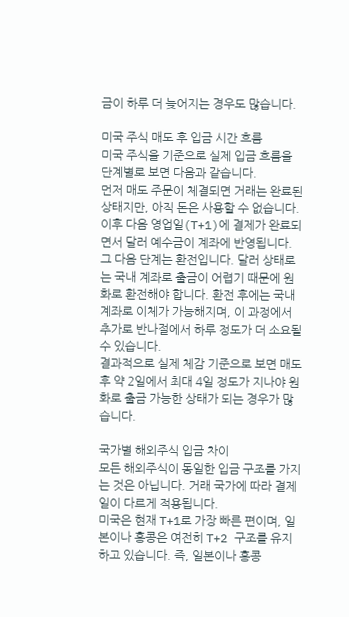금이 하루 더 늦어지는 경우도 많습니다.

미국 주식 매도 후 입금 시간 흐름
미국 주식을 기준으로 실제 입금 흐름을 단계별로 보면 다음과 같습니다.
먼저 매도 주문이 체결되면 거래는 완료된 상태지만, 아직 돈은 사용할 수 없습니다. 이후 다음 영업일(T+1)에 결제가 완료되면서 달러 예수금이 계좌에 반영됩니다.
그 다음 단계는 환전입니다. 달러 상태로는 국내 계좌로 출금이 어렵기 때문에 원화로 환전해야 합니다. 환전 후에는 국내 계좌로 이체가 가능해지며, 이 과정에서 추가로 반나절에서 하루 정도가 더 소요될 수 있습니다.
결과적으로 실제 체감 기준으로 보면 매도 후 약 2일에서 최대 4일 정도가 지나야 원화로 출금 가능한 상태가 되는 경우가 많습니다.

국가별 해외주식 입금 차이
모든 해외주식이 동일한 입금 구조를 가지는 것은 아닙니다. 거래 국가에 따라 결제일이 다르게 적용됩니다.
미국은 현재 T+1로 가장 빠른 편이며, 일본이나 홍콩은 여전히 T+2 구조를 유지하고 있습니다. 즉, 일본이나 홍콩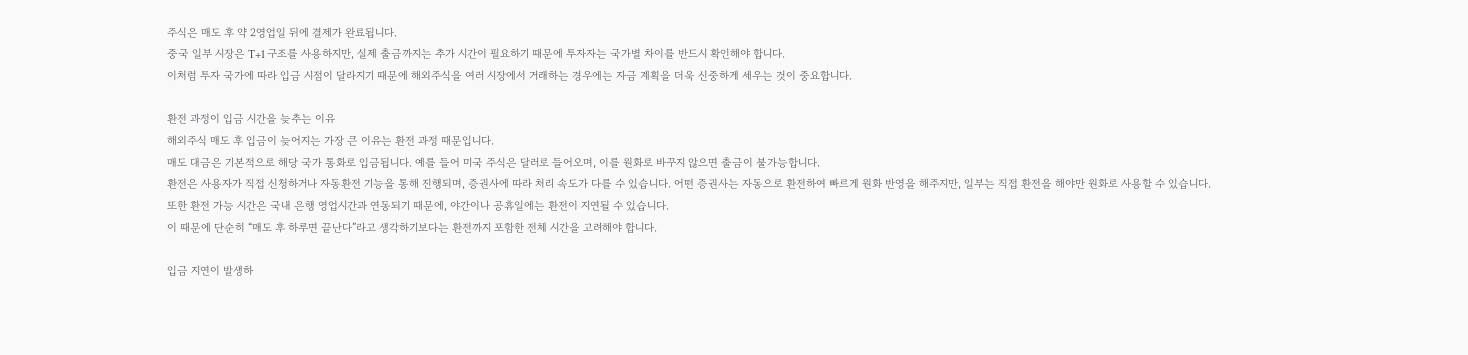주식은 매도 후 약 2영업일 뒤에 결제가 완료됩니다.
중국 일부 시장은 T+1 구조를 사용하지만, 실제 출금까지는 추가 시간이 필요하기 때문에 투자자는 국가별 차이를 반드시 확인해야 합니다.
이처럼 투자 국가에 따라 입금 시점이 달라지기 때문에 해외주식을 여러 시장에서 거래하는 경우에는 자금 계획을 더욱 신중하게 세우는 것이 중요합니다.

환전 과정이 입금 시간을 늦추는 이유
해외주식 매도 후 입금이 늦어지는 가장 큰 이유는 환전 과정 때문입니다.
매도 대금은 기본적으로 해당 국가 통화로 입금됩니다. 예를 들어 미국 주식은 달러로 들어오며, 이를 원화로 바꾸지 않으면 출금이 불가능합니다.
환전은 사용자가 직접 신청하거나 자동환전 기능을 통해 진행되며, 증권사에 따라 처리 속도가 다를 수 있습니다. 어떤 증권사는 자동으로 환전하여 빠르게 원화 반영을 해주지만, 일부는 직접 환전을 해야만 원화로 사용할 수 있습니다.
또한 환전 가능 시간은 국내 은행 영업시간과 연동되기 때문에, 야간이나 공휴일에는 환전이 지연될 수 있습니다.
이 때문에 단순히 “매도 후 하루면 끝난다”라고 생각하기보다는 환전까지 포함한 전체 시간을 고려해야 합니다.

입금 지연이 발생하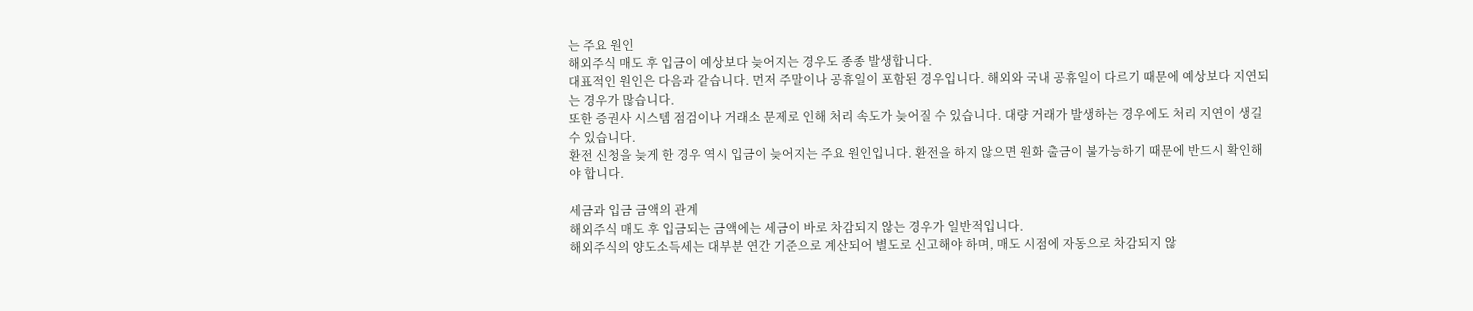는 주요 원인
해외주식 매도 후 입금이 예상보다 늦어지는 경우도 종종 발생합니다.
대표적인 원인은 다음과 같습니다. 먼저 주말이나 공휴일이 포함된 경우입니다. 해외와 국내 공휴일이 다르기 때문에 예상보다 지연되는 경우가 많습니다.
또한 증권사 시스템 점검이나 거래소 문제로 인해 처리 속도가 늦어질 수 있습니다. 대량 거래가 발생하는 경우에도 처리 지연이 생길 수 있습니다.
환전 신청을 늦게 한 경우 역시 입금이 늦어지는 주요 원인입니다. 환전을 하지 않으면 원화 출금이 불가능하기 때문에 반드시 확인해야 합니다.

세금과 입금 금액의 관계
해외주식 매도 후 입금되는 금액에는 세금이 바로 차감되지 않는 경우가 일반적입니다.
해외주식의 양도소득세는 대부분 연간 기준으로 계산되어 별도로 신고해야 하며, 매도 시점에 자동으로 차감되지 않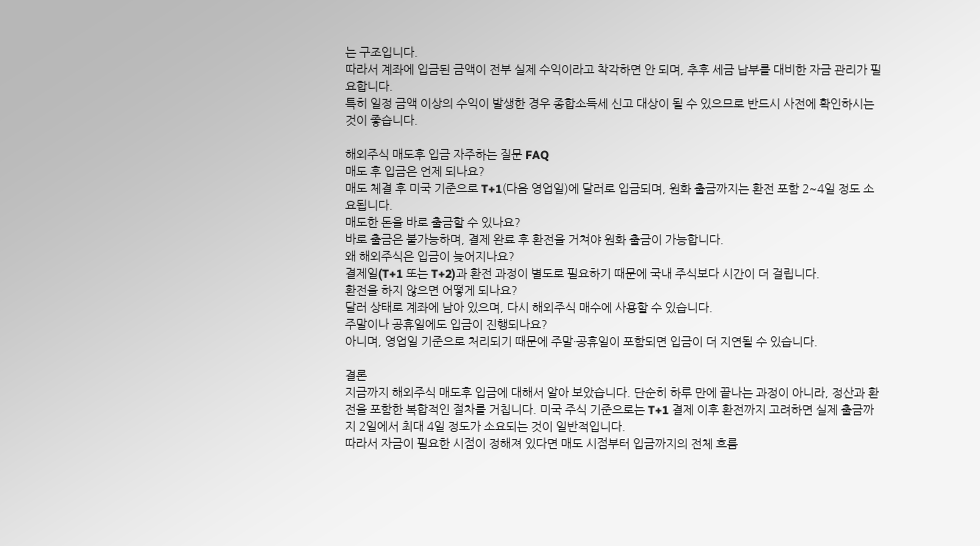는 구조입니다.
따라서 계좌에 입금된 금액이 전부 실제 수익이라고 착각하면 안 되며, 추후 세금 납부를 대비한 자금 관리가 필요합니다.
특히 일정 금액 이상의 수익이 발생한 경우 종합소득세 신고 대상이 될 수 있으므로 반드시 사전에 확인하시는 것이 좋습니다.

해외주식 매도후 입금 자주하는 질문 FAQ
매도 후 입금은 언제 되나요?
매도 체결 후 미국 기준으로 T+1(다음 영업일)에 달러로 입금되며, 원화 출금까지는 환전 포함 2~4일 정도 소요됩니다.
매도한 돈을 바로 출금할 수 있나요?
바로 출금은 불가능하며, 결제 완료 후 환전을 거쳐야 원화 출금이 가능합니다.
왜 해외주식은 입금이 늦어지나요?
결제일(T+1 또는 T+2)과 환전 과정이 별도로 필요하기 때문에 국내 주식보다 시간이 더 걸립니다.
환전을 하지 않으면 어떻게 되나요?
달러 상태로 계좌에 남아 있으며, 다시 해외주식 매수에 사용할 수 있습니다.
주말이나 공휴일에도 입금이 진행되나요?
아니며, 영업일 기준으로 처리되기 때문에 주말·공휴일이 포함되면 입금이 더 지연될 수 있습니다.

결론
지금까지 해외주식 매도후 입금에 대해서 알아 보았습니다. 단순히 하루 만에 끝나는 과정이 아니라, 정산과 환전을 포함한 복합적인 절차를 거칩니다. 미국 주식 기준으로는 T+1 결제 이후 환전까지 고려하면 실제 출금까지 2일에서 최대 4일 정도가 소요되는 것이 일반적입니다.
따라서 자금이 필요한 시점이 정해져 있다면 매도 시점부터 입금까지의 전체 흐름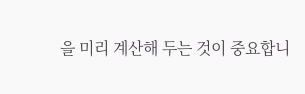을 미리 계산해 두는 것이 중요합니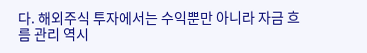다. 해외주식 투자에서는 수익뿐만 아니라 자금 흐름 관리 역시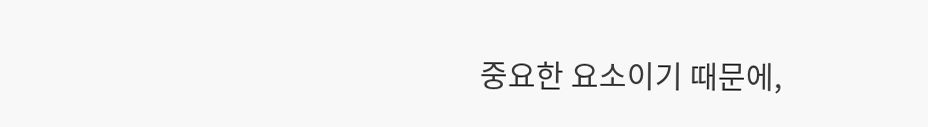중요한 요소이기 때문에,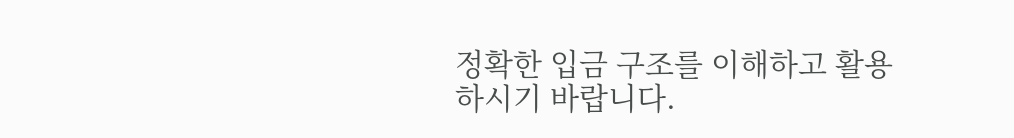정확한 입금 구조를 이해하고 활용하시기 바랍니다.